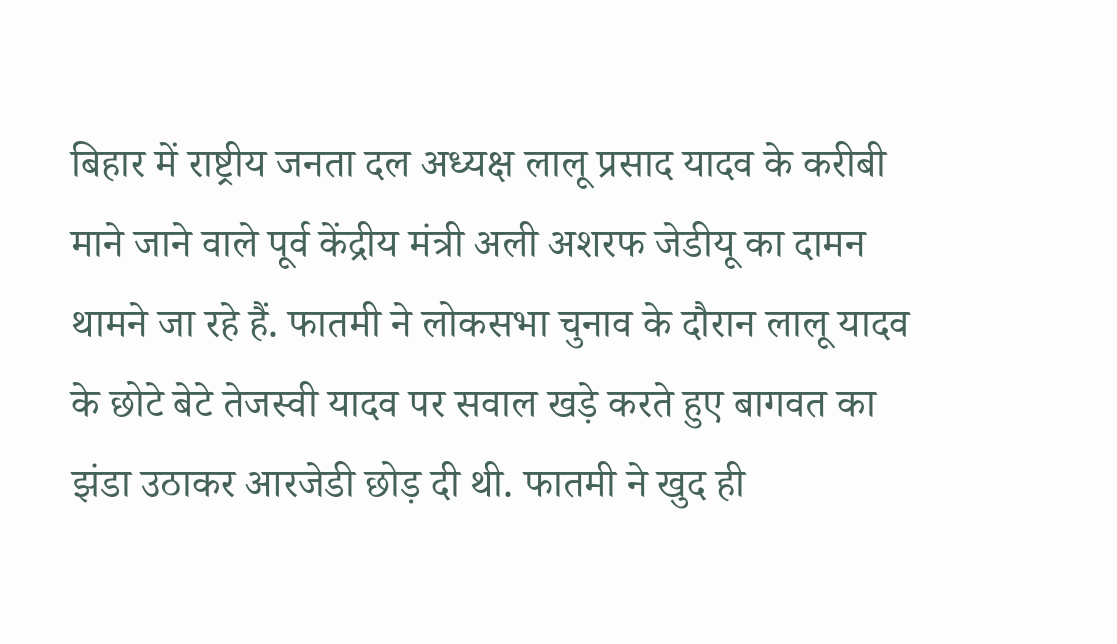बिहार में राष्ट्रीय जनता दल अध्यक्ष लालू प्रसाद यादव के करीबी माने जाने वाले पूर्व केंद्रीय मंत्री अली अशरफ जेडीयू का दामन थामने जा रहे हैं. फातमी ने लोकसभा चुनाव के दौरान लालू यादव के छोटे बेटे तेजस्वी यादव पर सवाल खड़े करते हुए बागवत का झंडा उठाकर आरजेडी छोड़ दी थी. फातमी ने खुद ही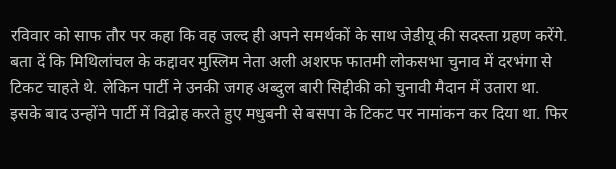रविवार को साफ तौर पर कहा कि वह जल्द ही अपने समर्थकों के साथ जेडीयू की सदस्ता ग्रहण करेंगे.
बता दें कि मिथिलांचल के कद्दावर मुस्लिम नेता अली अशरफ फातमी लोकसभा चुनाव में दरभंगा से टिकट चाहते थे. लेकिन पार्टी ने उनकी जगह अब्दुल बारी सिद्दीकी को चुनावी मैदान में उतारा था. इसके बाद उन्होंने पार्टी में विद्रोह करते हुए मधुबनी से बसपा के टिकट पर नामांकन कर दिया था. फिर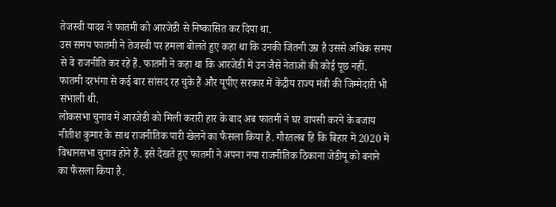तेजस्वी यादव ने फातमी को आरजेडी से निष्कासित कर दिया था.
उस समय फातमी ने तेजस्वी पर हमला बोलते हुए कहा था कि उनकी जितनी उम्र है उससे अधिक समय से वे राजनीति कर रहे हैं. फातमी ने कहा था कि आरजेडी में उन जैसे नेताओं की कोई पूछ नहीं. फातमी दरभंगा से कई बार सांसद रह चुके हैं और यूपीए सरकार में केंद्रीय राज्य मंत्री की जिम्मेदारी भी संभाली थी.
लोकसभा चुनाव में आरजेडी को मिली करारी हार के बाद अब फातमी ने घर वापसी करने के बजाय नीतीश कुमार के साथ राजनीतिक पारी खेलने का फैसला किया है. गौरतलब हि कि बिहार में 2020 में विधानसभा चुनाव होने हैं. इसे देखते हुए फातमी ने अपना नया राजनीतिक ठिकाना जेडीयू को बनाने का फैसला किया है.